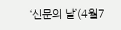‘신문의 날’(4월7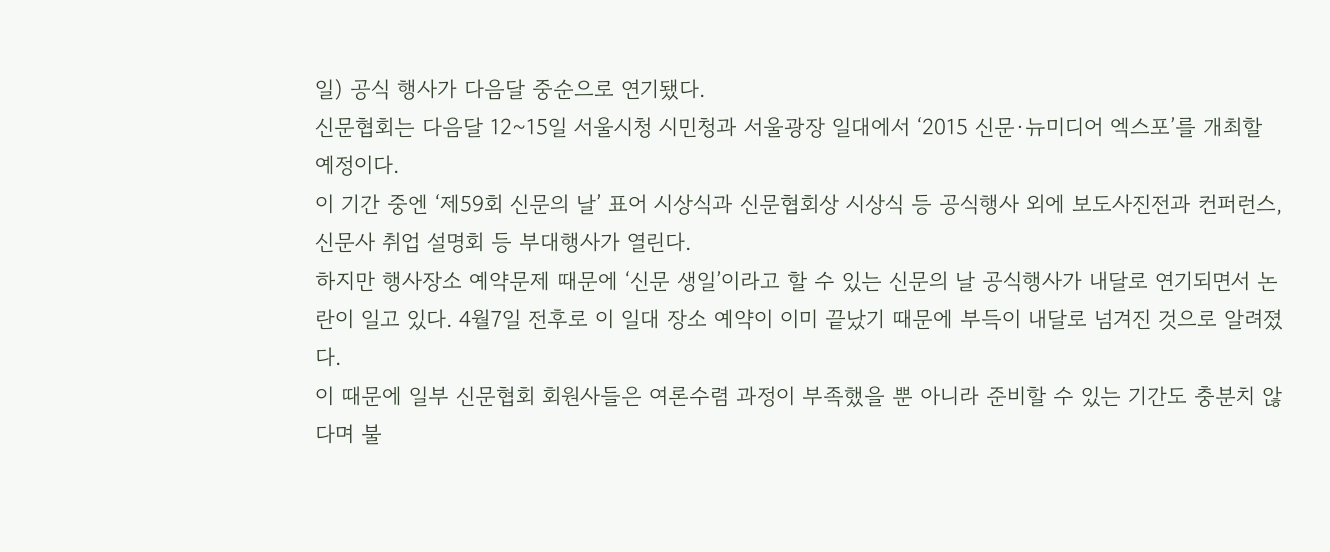일) 공식 행사가 다음달 중순으로 연기됐다.
신문협회는 다음달 12~15일 서울시청 시민청과 서울광장 일대에서 ‘2015 신문·뉴미디어 엑스포’를 개최할 예정이다.
이 기간 중엔 ‘제59회 신문의 날’ 표어 시상식과 신문협회상 시상식 등 공식행사 외에 보도사진전과 컨퍼런스, 신문사 취업 설명회 등 부대행사가 열린다.
하지만 행사장소 예약문제 때문에 ‘신문 생일’이라고 할 수 있는 신문의 날 공식행사가 내달로 연기되면서 논란이 일고 있다. 4월7일 전후로 이 일대 장소 예약이 이미 끝났기 때문에 부득이 내달로 넘겨진 것으로 알려졌다.
이 때문에 일부 신문협회 회원사들은 여론수렴 과정이 부족했을 뿐 아니라 준비할 수 있는 기간도 충분치 않다며 불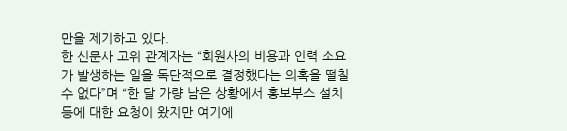만을 제기하고 있다.
한 신문사 고위 관계자는 “회원사의 비용과 인력 소요가 발생하는 일을 독단적으로 결정했다는 의혹을 떨칠 수 없다”며 “한 달 가량 남은 상황에서 홍보부스 설치 등에 대한 요청이 왔지만 여기에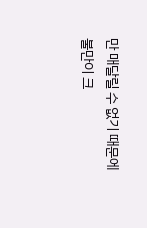만 매달릴 수 없기 때문에 불만이 크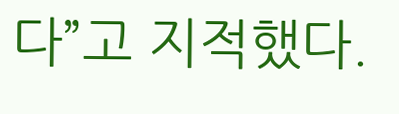다”고 지적했다.